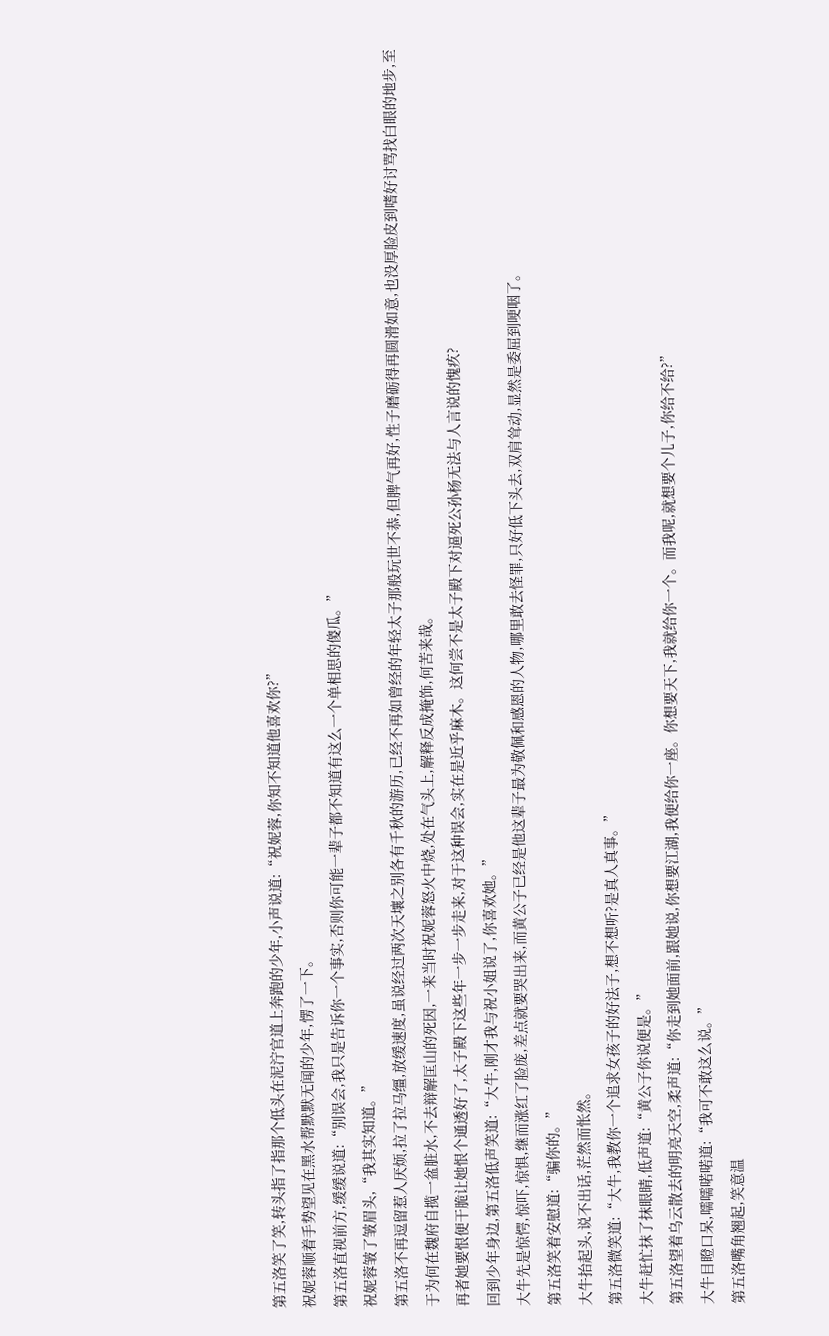第五洛笑了笑,转头指了指那个低头在泥泞官道上奔跑的少年,小声说道:“祝妮蓉,你知不知道他喜欢你?”
祝妮蓉顺着手势望见在黑水帮默默无闻的少年,愣了一下。
第五洛直视前方,缓缓说道:“别误会,我只是告诉你一个事实,否则你可能一辈子都不知道有这么一个单相思的傻瓜。”
祝妮蓉皱了皱眉头,“我其实知道。”
第五洛不再逗留惹人厌烦,拉了拉马缰,放缓速度,虽说经过两次天壤之别各有千秋的游历,已经不再如曾经的年轻太子那般玩世不恭,但脾气再好,性子磨砺得再圆滑如意,也没厚脸皮到嗜好讨骂找白眼的地步,至于为何在魏府自揽一盆脏水,不去辩解匡山的死因,一来当时祝妮蓉怒火中烧,处在气头上,解释反成掩饰,何苦来哉。
再者她要恨便干脆让她恨个通透好了,太子殿下这些年一步一步走来,对于这种误会,实在是近乎麻木。这何尝不是太子殿下对逼死公孙杨无法与人言说的愧疚?
回到少年身边,第五洛低声笑道:“大牛,刚才我与祝小姐说了,你喜欢她。”
大牛先是惊愕,惊吓,惊惧,继而涨红了脸庞,差点就要哭出来,而黄公子已经是他这辈子最为敬佩和感恩的人物,哪里敢去怪罪,只好低下头去,双肩耸动,显然是委屈到哽咽了。
第五洛笑着安慰道:“骗你的。”
大牛抬起头,说不出话,茫然而怅然。
第五洛微笑道:“大牛,我教你一个追求女孩子的好法子,想不想听?是真人真事。”
大牛赶忙抹了抹眼睛,低声道:“黄公子你说便是。”
第五洛望着乌云散去的明亮天空,柔声道:“你走到她面前,跟她说,你想要江湖,我便给你一座。你想要天下,我就给你一个。而我呢,就想要个儿子,你给不给?”
大牛目瞪口呆,嚅嚅喏喏道:“我可不敢这么说。”
第五洛嘴角翘起,笑意温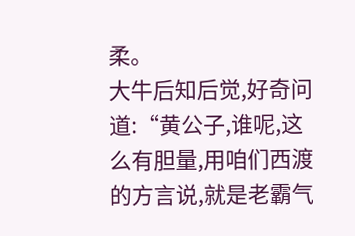柔。
大牛后知后觉,好奇问道:“黄公子,谁呢,这么有胆量,用咱们西渡的方言说,就是老霸气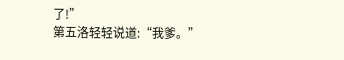了!”
第五洛轻轻说道:“我爹。”